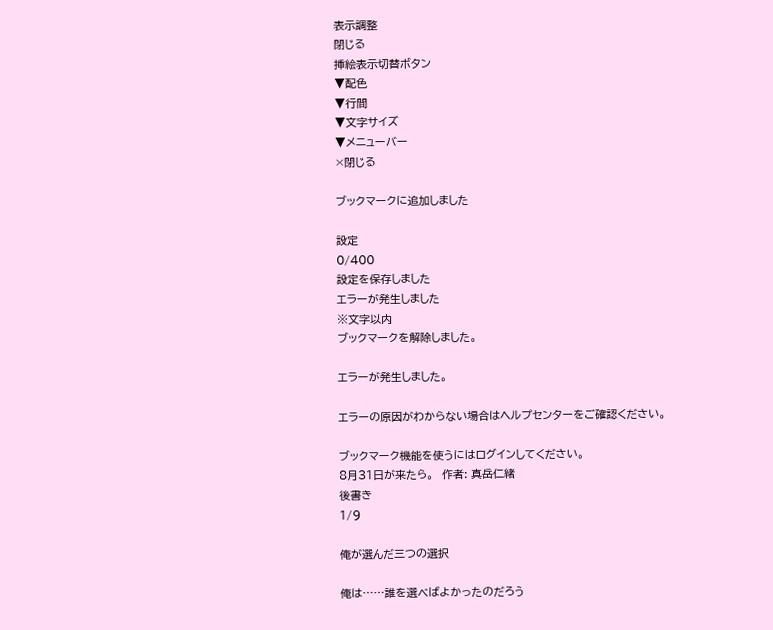表示調整
閉じる
挿絵表示切替ボタン
▼配色
▼行間
▼文字サイズ
▼メニューバー
×閉じる

ブックマークに追加しました

設定
0/400
設定を保存しました
エラーが発生しました
※文字以内
ブックマークを解除しました。

エラーが発生しました。

エラーの原因がわからない場合はヘルプセンターをご確認ください。

ブックマーク機能を使うにはログインしてください。
8月31日が来たら。  作者: 真岳仁緒
後書き
1/9

俺が選んだ三つの選択

俺は……誰を選べばよかったのだろう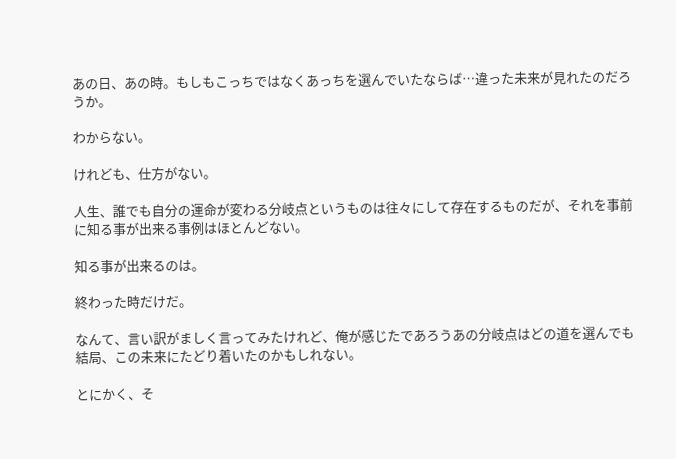あの日、あの時。もしもこっちではなくあっちを選んでいたならば…違った未来が見れたのだろうか。

わからない。

けれども、仕方がない。

人生、誰でも自分の運命が変わる分岐点というものは往々にして存在するものだが、それを事前に知る事が出来る事例はほとんどない。

知る事が出来るのは。

終わった時だけだ。

なんて、言い訳がましく言ってみたけれど、俺が感じたであろうあの分岐点はどの道を選んでも結局、この未来にたどり着いたのかもしれない。

とにかく、そ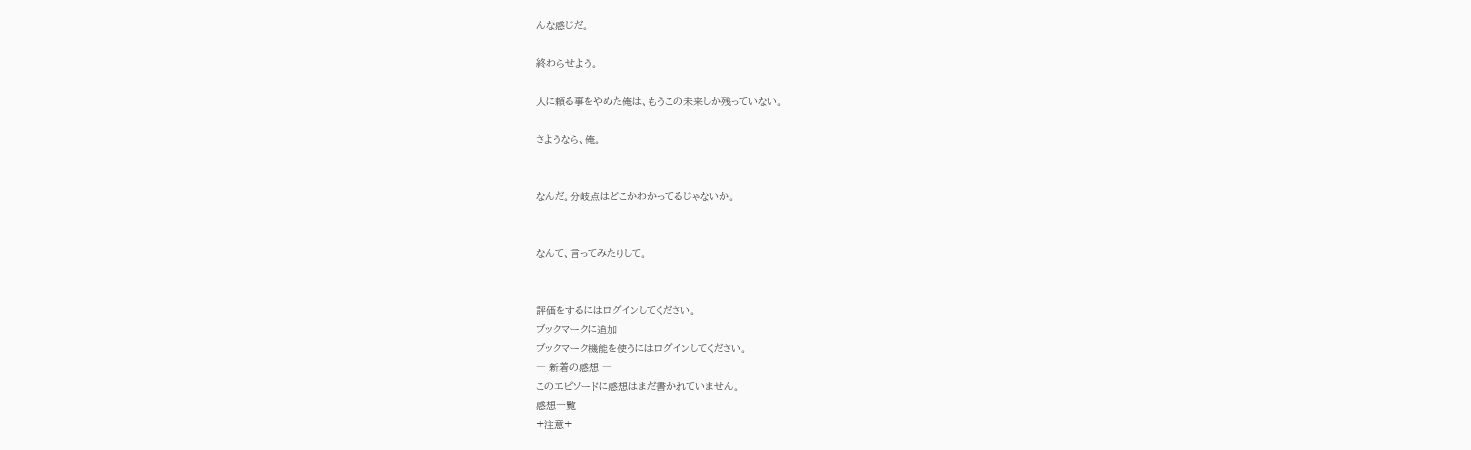んな感じだ。

終わらせよう。

人に頼る事をやめた俺は、もうこの未来しか残っていない。

さようなら、俺。


なんだ。分岐点はどこかわかってるじゃないか。


なんて、言ってみたりして。


評価をするにはログインしてください。
ブックマークに追加
ブックマーク機能を使うにはログインしてください。
― 新着の感想 ―
このエピソードに感想はまだ書かれていません。
感想一覧
+注意+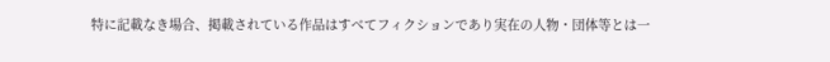特に記載なき場合、掲載されている作品はすべてフィクションであり実在の人物・団体等とは一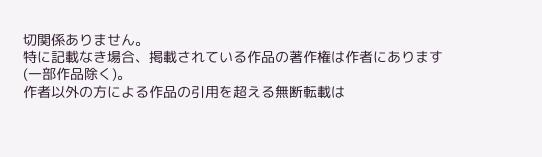切関係ありません。
特に記載なき場合、掲載されている作品の著作権は作者にあります(一部作品除く)。
作者以外の方による作品の引用を超える無断転載は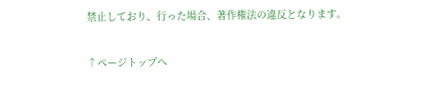禁止しており、行った場合、著作権法の違反となります。

↑ページトップへ